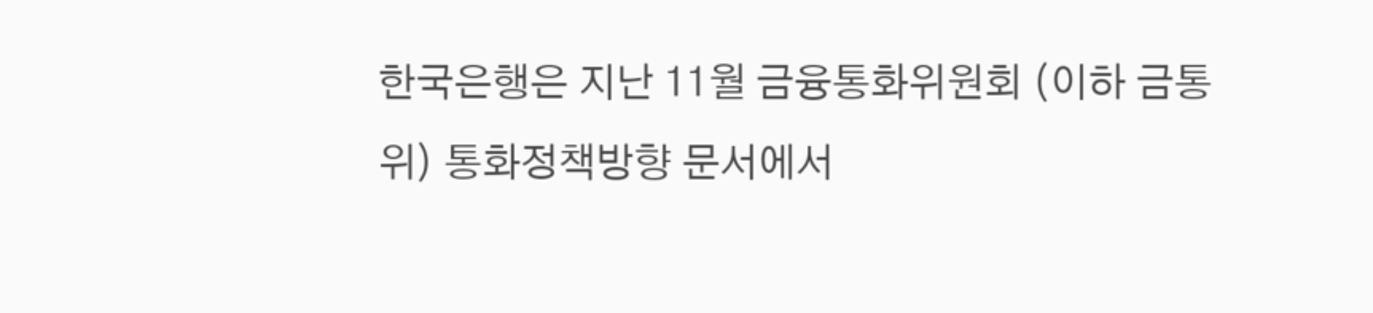한국은행은 지난 11월 금융통화위원회 (이하 금통위) 통화정책방향 문서에서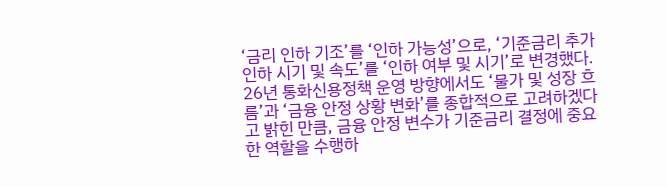‘금리 인하 기조’를 ‘인하 가능성’으로, ‘기준금리 추가 인하 시기 및 속도’를 ‘인하 여부 및 시기’로 변경했다. 26년 통화신용정책 운영 방향에서도 ‘물가 및 성장 흐름’과 ‘금융 안정 상황 변화’를 종합적으로 고려하겠다고 밝힌 만큼, 금융 안정 변수가 기준금리 결정에 중요한 역할을 수행하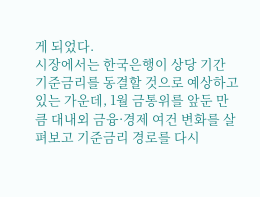게 되었다.
시장에서는 한국은행이 상당 기간 기준금리를 동결할 것으로 예상하고 있는 가운데, 1월 금통위를 앞둔 만큼 대내외 금융·경제 여건 변화를 살펴보고 기준금리 경로를 다시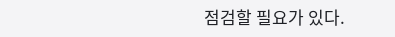점검할 필요가 있다.